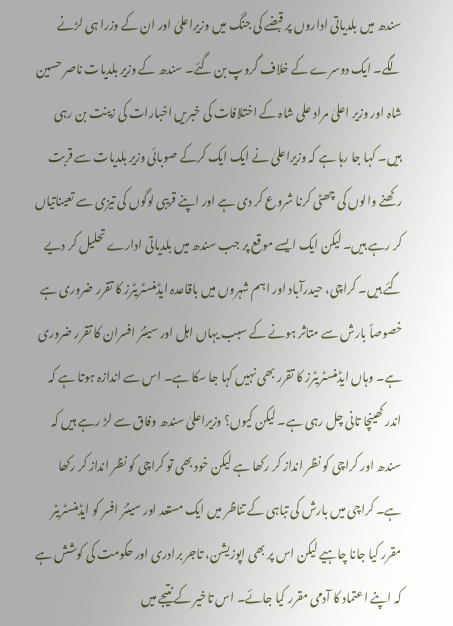سندھ میں بلدیاتی اداروں پر قبضے کی جنگ میں وزیراعلیٰ اور ان کے وزرا ہی لڑنے لگے۔ ایک دوسرے کے خلاف گروپ بن گئے۔ سندھ کے وزیر بلدیات ناصر حسین شاہ اور وزیر اعلیٰ مراد علی شاہ کے اختلافات کی خبریں اخبارات کی زینت بن رہی ہیں۔ کہا جا رہا ہے کہ وزیراعلیٰ نے ایک ایک کرکے صوبائی وزیر بلدیات سے قربت رکھنے والوں کی چھٹی کرنا شروع کر دی ہے اور اپنے قریبی لوگوں کی تیزی سے تعیناتیاں کر رہے ہیں۔ لیکن ایک ایسے موقع پر جب سندھ میں بلدیاتی ادارے تحلیل کر دیے گئے ہیں۔ کراچی، حیدرآباد اور اہم شہروں میں باقاعدہ ایڈمنسٹریٹرز کا تقرر ضروری ہے خصوصاً بارش سے متاثر ہونے کے سبب یہاں اہل اور سینئر افسران کا تقرر ضروری ہے۔ وہاں ایڈمنسٹریٹرز کا تقرر بھی نہیں کہا جا سکا ہے۔ اس سے اندازہ ہوتا ہے کہ اندر کھینچا تانی چل رہی ہے۔ لیکن کیوں؟ وزیراعلیٰ سندھ وفاق سے لڑ رہے ہیں کہ سندھ اور کراچی کو نظر انداز کر رکھا ہے لیکن خود بھی تو کراچی کو نظر انداز کر رکھا ہے۔ کراچی میں بارش کی تباہی کے تناظر میں ایک مستعد اور سینئر افسر کو ایڈمنسٹریٹر مقرر کیا جانا چاہیے لیکن اس پر بھی اپوزیشن، تاجر برادری اور حکومت کی کوشش ہے کہ اپنے اعتماد کا آدمی مقرر کیا جائے۔ اس تاخیر کے نتیجے میں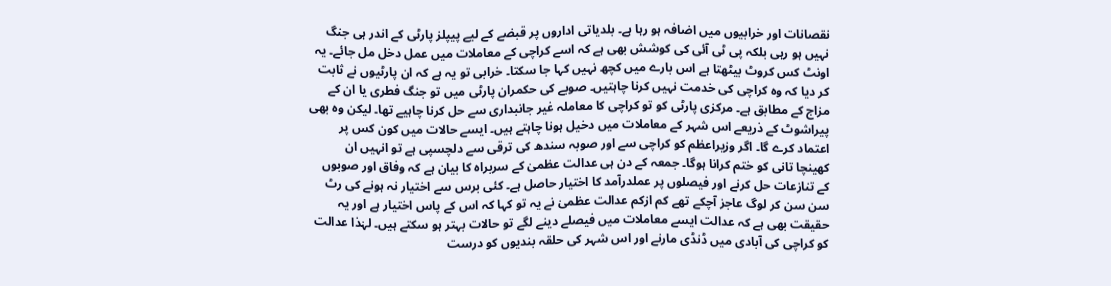نقصانات اور خرابیوں میں اضافہ ہو رہا ہے۔ بلدیاتی اداروں پر قبضے کے لیے پیپلز پارٹی کے اندر ہی جنگ نہیں ہو رہی بلکہ پی ٹی آئی کی کوشش بھی ہے کہ اسے کراچی کے معاملات میں عمل دخل مل جائے۔ یہ اونٹ کس کروٹ بیٹھتا ہے اس بارے میں کچھ نہیں کہا جا سکتا۔ خرابی تو یہ ہے کہ ان پارٹیوں نے ثابت کر دیا کہ وہ کراچی کی خدمت نہیں کرنا چاہتیں۔ صوبے کی حکمران پارٹی میں تو جنگ فطری یا ان کے مزاج کے مطابق ہے۔ مرکزی پارٹی کو تو کراچی کا معاملہ غیر جانبداری سے حل کرنا چاہیے تھا۔ لیکن وہ بھی پیراشوٹ کے ذریعے اس شہر کے معاملات میں دخیل ہونا چاہتے ہیں۔ ایسے حالات میں کون کس پر اعتماد کرے گا۔ اگر وزیراعظم کو کراچی سے اور صوبہ سندھ کی ترقی سے دلچسپی ہے تو انہیں ان کھینچا تانی کو ختم کرانا ہوگا۔ جمعہ کے دن ہی عدالت عظمیٰ کے سربراہ کا بیان ہے کہ وفاق اور صوبوں کے تنازعات حل کرنے اور فیصلوں پر عملدرآمد کا اختیار حاصل ہے۔ کئی برس سے اختیار نہ ہونے کی رٹ سن سن کر لوگ عاجز آچکے تھے کم ازکم عدالت عظمیٰ نے یہ تو کہا کہ اس کے پاس اختیار ہے اور یہ حقیقت بھی ہے کہ عدالت ایسے معاملات میں فیصلے دینے لگے تو حالات بہتر ہو سکتے ہیں۔ لہٰذا عدالت کو کراچی کی آبادی میں ڈنڈی مارنے اور اس شہر کی حلقہ بندیوں کو درست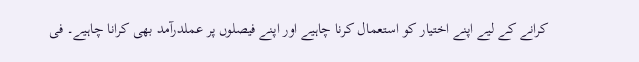کرانے کے لیے اپنے اختیار کو استعمال کرنا چاہیے اور اپنے فیصلوں پر عملدرآمد بھی کرانا چاہیے۔ فی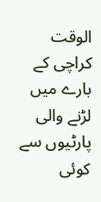الوقت کراچی کے بارے میں لڑنے والی پارٹیوں سے کوئی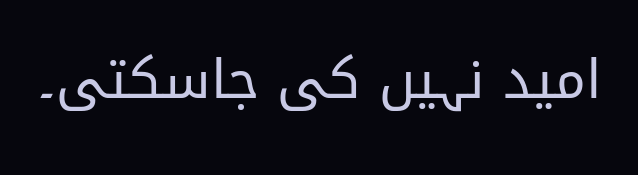امید نہیں کی جاسکتی۔